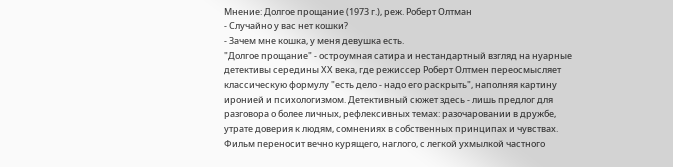Мнение: Долгое прощание (1973 г.), реж. Роберт Олтман
- Случайно у вас нет кошки?
- Зачем мне кошка, у меня девушка есть.
"Долгое прощание" - остроумная сатира и нестандартный взгляд на нуарные детективы середины ХХ века, где режиссер Роберт Олтмен переосмысляет классическую формулу "есть дело - надо его раскрыть", наполняя картину иронией и психологизмом. Детективный сюжет здесь - лишь предлог для разговора о более личных, рефлексивных темах: разочаровании в дружбе, утрате доверия к людям, сомнениях в собственных принципах и чувствах.
Фильм переносит вечно курящего, наглого, с легкой ухмылкой частного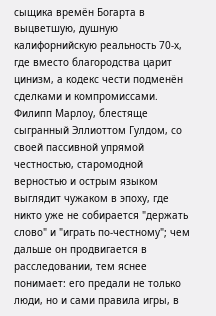сыщика времён Богарта в выцветшую, душную калифорнийскую реальность 70-х, где вместо благородства царит цинизм, а кодекс чести подменён сделками и компромиссами. Филипп Марлоу, блестяще сыгранный Эллиоттом Гулдом, со своей пассивной упрямой честностью, старомодной верностью и острым языком выглядит чужаком в эпоху, где никто уже не собирается "держать слово" и "играть по-честному"; чем дальше он продвигается в расследовании, тем яснее понимает: его предали не только люди, но и сами правила игры, в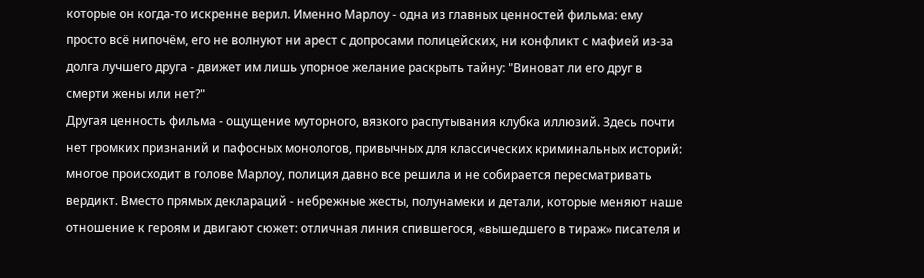которые он когда-то искренне верил. Именно Марлоу - одна из главных ценностей фильма: ему просто всё нипочём, его не волнуют ни арест с допросами полицейских, ни конфликт с мафией из-за долга лучшего друга - движет им лишь упорное желание раскрыть тайну: "Виноват ли его друг в смерти жены или нет?"
Другая ценность фильма - ощущение муторного, вязкого распутывания клубка иллюзий. Здесь почти нет громких признаний и пафосных монологов, привычных для классических криминальных историй: многое происходит в голове Марлоу, полиция давно все решила и не собирается пересматривать вердикт. Вместо прямых деклараций - небрежные жесты, полунамеки и детали, которые меняют наше отношение к героям и двигают сюжет: отличная линия спившегося, «вышедшего в тираж» писателя и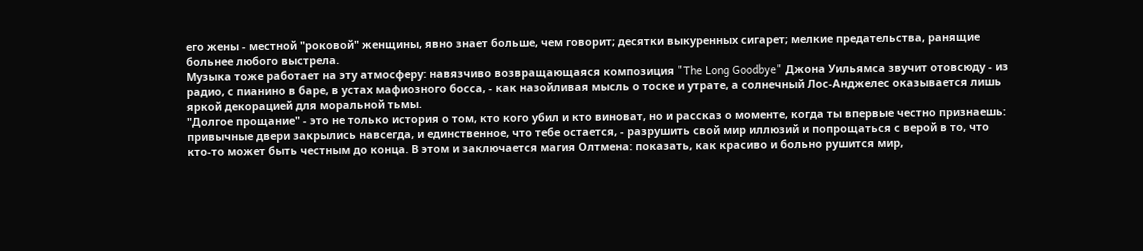его жены - местной "роковой" женщины, явно знает больше, чем говорит; десятки выкуренных сигарет; мелкие предательства, ранящие больнее любого выстрела.
Музыка тоже работает на эту атмосферу: навязчиво возвращающаяся композиция "The Long Goodbye" Джона Уильямса звучит отовсюду - из радио, с пианино в баре, в устах мафиозного босса, - как назойливая мысль о тоске и утрате, а солнечный Лос‑Анджелес оказывается лишь яркой декорацией для моральной тьмы.
"Долгое прощание" - это не только история о том, кто кого убил и кто виноват, но и рассказ о моменте, когда ты впервые честно признаешь: привычные двери закрылись навсегда, и единственное, что тебе остается, - разрушить свой мир иллюзий и попрощаться с верой в то, что кто‑то может быть честным до конца. В этом и заключается магия Олтмена: показать, как красиво и больно рушится мир,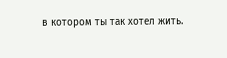в котором ты так хотел жить.